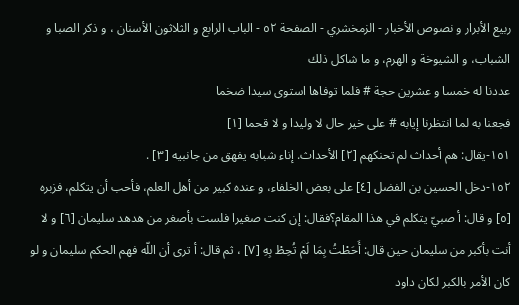ربيع الأبرار و نصوص الأخبار - الزمخشري - الصفحة ٥٢ - الباب الرابع و الثلاثون الأسنان ، و ذكر الصبا و الشباب، و الشيوخة و الهرم، و ما شاكل ذلك
عددنا له خمسا و عشرين حجة # فلما توفاها استوى سيدا ضخما
فجعنا به لما انتظرنا إيابه # على خير حال لا وليدا و لا قحما [١]
١٥١-يقال: هم أحداث لم تحنكهم [٢] الأحداث. إناء شبابه يفهق من جانبيه [٣] .
١٥٢-دخل الحسين بن الفضل [٤] على بعض الخلفاء، و عنده كبير من أهل العلم، فأحب أن يتكلم، فزبره [٥] و قال: أ صبيّ يتكلم في هذا المقام؟فقال: إن كنت صغيرا فلست بأصغر من هدهد سليمان [٦] و لا أنت بأكبر من سليمان حين قال: أَحَطْتُ بِمَا لَمْ تُحِطْ بِهِ [٧] ، ثم قال: أ ترى أن اللّه فهم الحكم سليمان و لو كان الأمر بالكبر لكان داود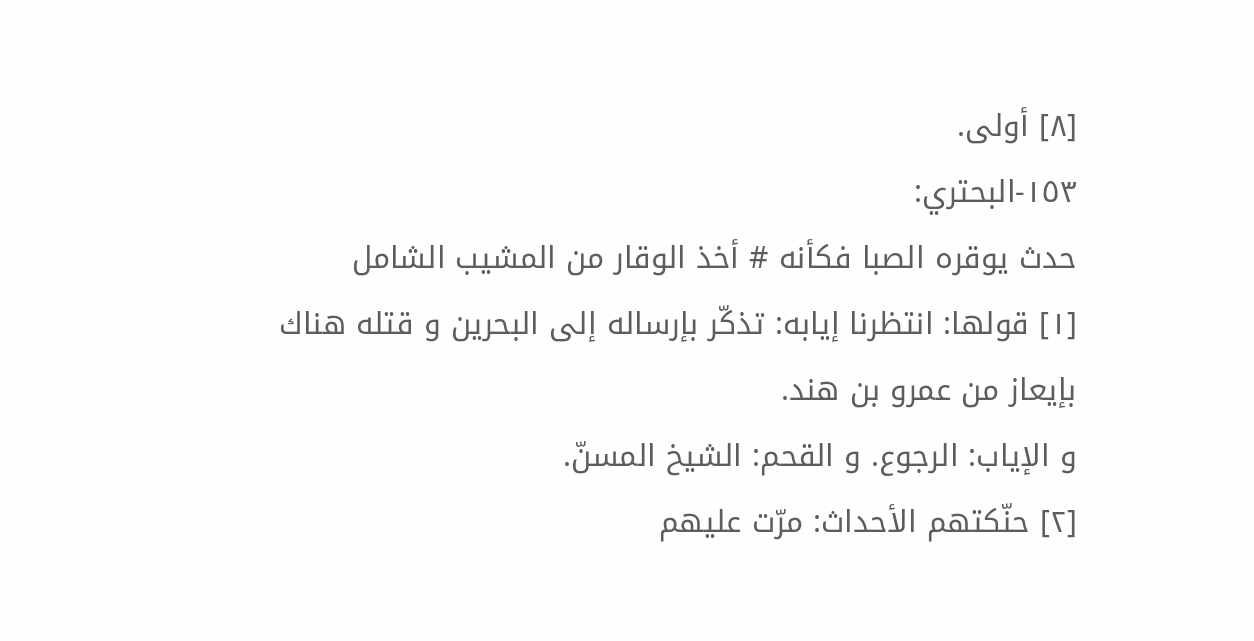[٨] أولى.
١٥٣-البحتري:
حدث يوقره الصبا فكأنه # أخذ الوقار من المشيب الشامل
[١] قولها: انتظرنا إيابه: تذكّر بإرساله إلى البحرين و قتله هناك بإيعاز من عمرو بن هند.
و الإياب: الرجوع. و القحم: الشيخ المسنّ.
[٢] حنّكتهم الأحداث: مرّت عليهم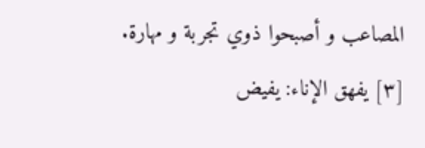المصاعب و أصبحوا ذوي تجربة و مهارة.
[٣] يفهق الإناء: يفيض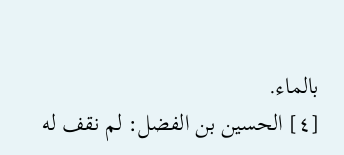بالماء.
[٤] الحسين بن الفضل: لم نقف له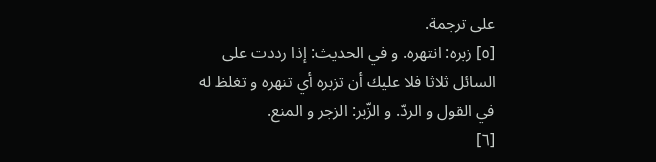على ترجمة.
[٥] زبره: انتهره. و في الحديث: إذا رددت على السائل ثلاثا فلا عليك أن تزبره أي تنهره و تغلظ له في القول و الردّ. و الزّبر: الزجر و المنع.
[٦]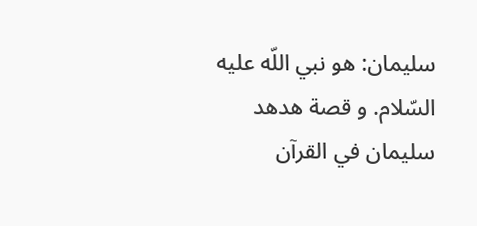سليمان: هو نبي اللّه عليه السّلام. و قصة هدهد سليمان في القرآن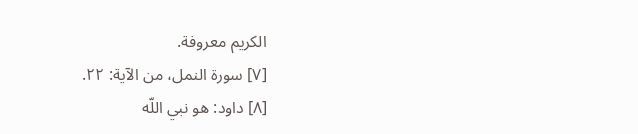الكريم معروفة.
[٧] سورة النمل، من الآية: ٢٢.
[٨] داود: هو نبي اللّه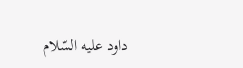داود عليه السّلام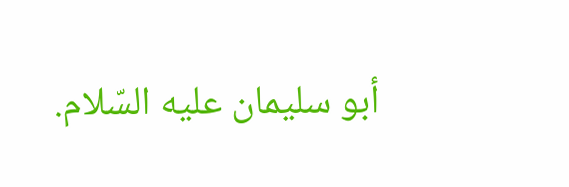أبو سليمان عليه السّلام.